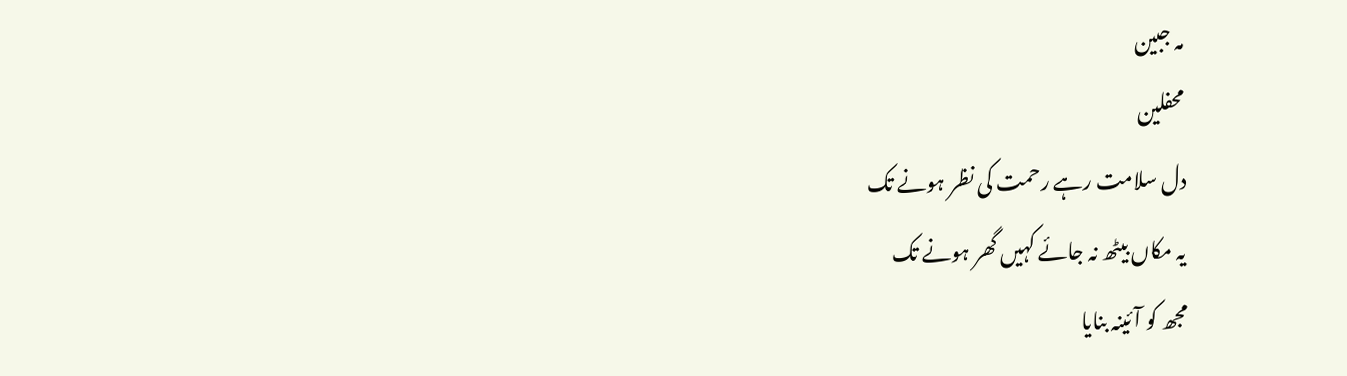مہ جبین
محفلین
دل سلامت رہے رحمت کی نظر ہونے تک
یہ مکاں بیٹھ نہ جائے کہیں گھر ہونے تک
مجھ کو آئینہ بنایا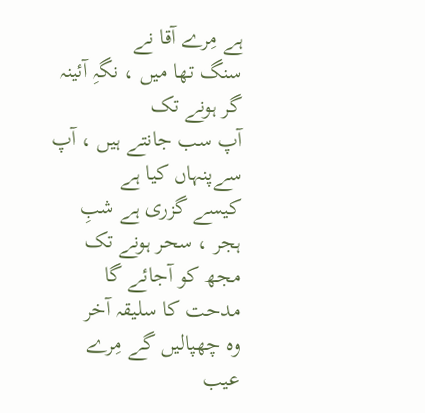ہے مِرے آقا نے
سنگ تھا میں ، نگہِ آئینہ گر ہونے تک
آپ سب جانتے ہیں ، آپ سےپنہاں کیا ہے
کیسے گزری ہے شبِ ہجر ، سحر ہونے تک
مجھ کو آجائے گا مدحت کا سلیقہ آخر
وہ چھپالیں گے مِرے عیب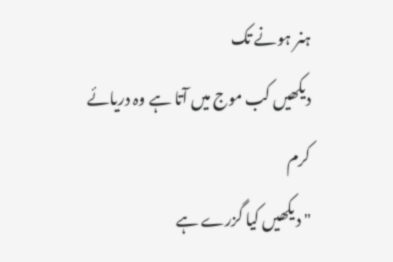ہنر ہونے تک
دیکھیں کب موج میں آتا ہے وہ دریائے کرم
" دیکھیں کیا گزرے ہے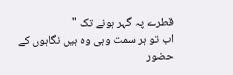قطرے پہ گہر ہونے تک "
اب تو ہر سمت وہی وہ ہیں نگاہوں کے حضور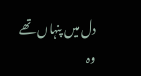دل میں پنہاں تھے وہ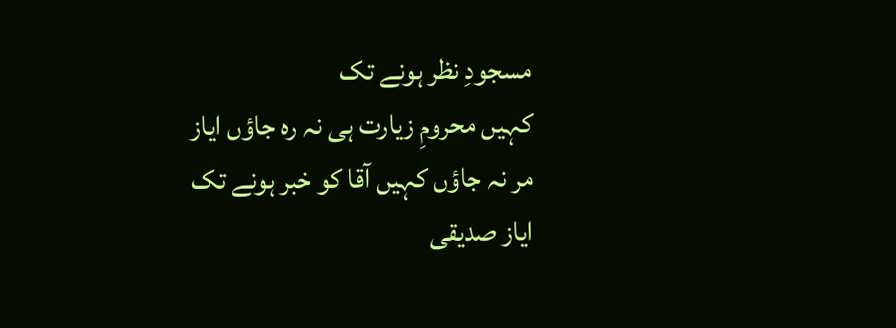مسجودِ نظر ہونے تک
کہیں محرومِ زیارت ہی نہ رہ جاؤں ایاز
مر نہ جاؤں کہیں آقا کو خبر ہونے تک
ایاز صدیقی